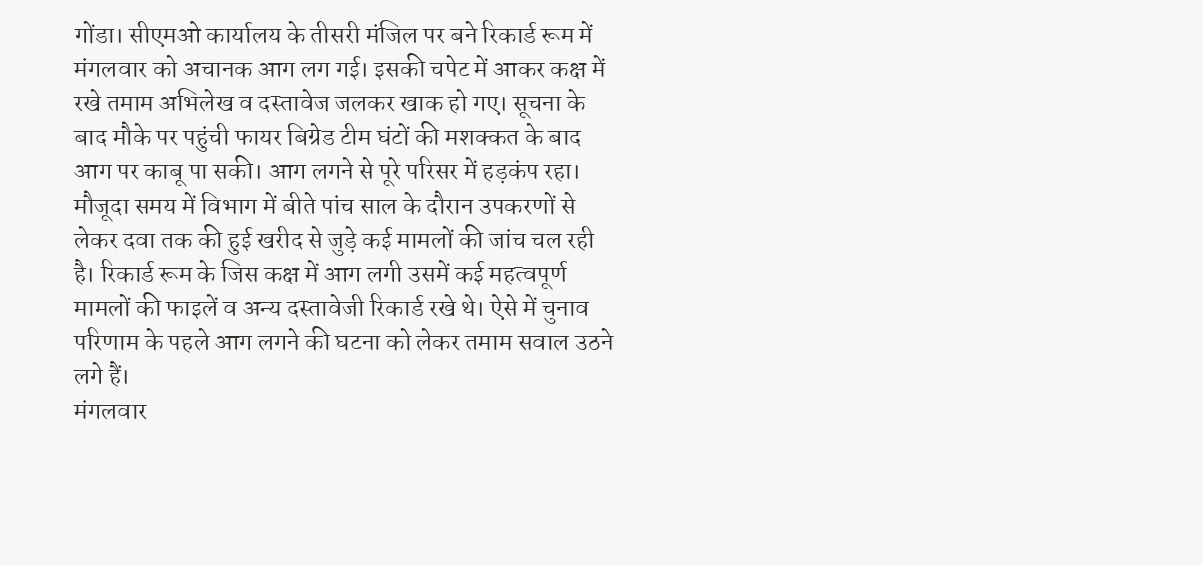गोंडा। सीएमओ कार्यालय के तीसरी मंजिल पर बने रिकार्ड रूम में मंगलवार को अचानक आग लग गई। इसकी चपेट में आकर कक्ष में रखे तमाम अभिलेख व दस्तावेज जलकर खाक हो गए। सूचना के बाद मौके पर पहुंची फायर बिग्रेड टीम घंटों की मशक्कत के बाद आग पर काबू पा सकी। आग लगने से पूरे परिसर में हड़कंप रहा। मौजूदा समय में विभाग में बीते पांच साल के दौरान उपकरणों से लेकर दवा तक की हुई खरीद से जुड़े कई मामलों की जांच चल रही है। रिकार्ड रूम के जिस कक्ष में आग लगी उसमें कई महत्वपूर्ण मामलों की फाइलें व अन्य दस्तावेजी रिकार्ड रखे थे। ऐसे में चुनाव परिणाम के पहले आग लगने की घटना को लेकर तमाम सवाल उठने लगे हैं।
मंगलवार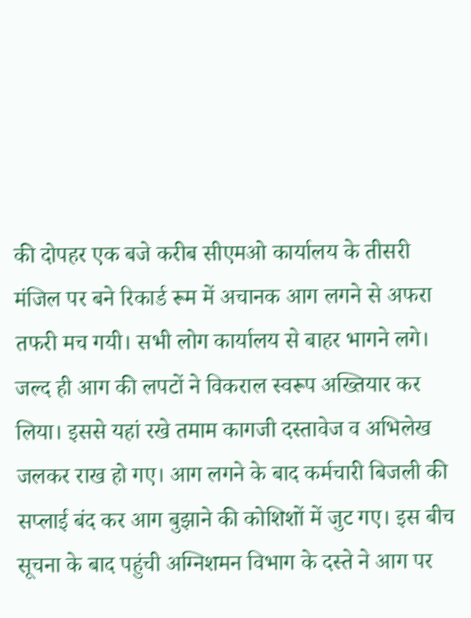की दोपहर एक बजे करीब सीएमओ कार्यालय के तीसरी मंजिल पर बने रिकार्ड रूम में अचानक आग लगने से अफरा तफरी मच गयी। सभी लोग कार्यालय से बाहर भागने लगे। जल्द ही आग की लपटों ने विकराल स्वरूप अख्तियार कर लिया। इससे यहां रखे तमाम कागजी दस्तावेज व अभिलेख जलकर राख हो गए। आग लगने के बाद कर्मचारी बिजली की सप्लाई बंद कर आग बुझाने की कोशिशों में जुट गए। इस बीच सूचना के बाद पहुंची अग्निशमन विभाग के दस्ते ने आग पर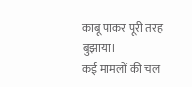काबू पाकर पूरी तरह बुझाया।
कई मामलों की चल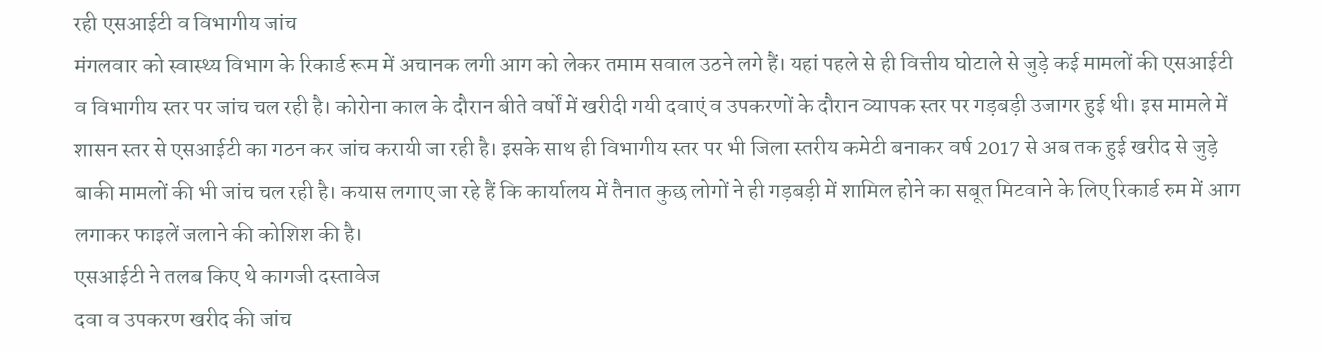रही एसआईटी व विभागीय जांच
मंगलवार को स्वास्थ्य विभाग के रिकार्ड रूम में अचानक लगी आग को लेकर तमाम सवाल उठने लगे हैं। यहां पहले से ही वित्तीय घोटाले से जुड़े कई मामलों की एसआईटी व विभागीय स्तर पर जांच चल रही है। कोरोना काल के दौरान बीते वर्षों में खरीदी गयी दवाएं व उपकरणों के दौरान व्यापक स्तर पर गड़बड़ी उजागर हुई थी। इस मामले में शासन स्तर से एसआईटी का गठन कर जांच करायी जा रही है। इसके साथ ही विभागीय स्तर पर भी जिला स्तरीय कमेटी बनाकर वर्ष 2017 से अब तक हुई खरीद से जुड़े बाकी मामलों की भी जांच चल रही है। कयास लगाए जा रहे हैं कि कार्यालय में तैनात कुछ लोगों ने ही गड़बड़ी में शामिल होने का सबूत मिटवाने के लिए रिकार्ड रुम में आग लगाकर फाइलें जलाने की कोशिश की है।
एसआईटी ने तलब किए थे कागजी दस्तावेज
दवा व उपकरण खरीद की जांच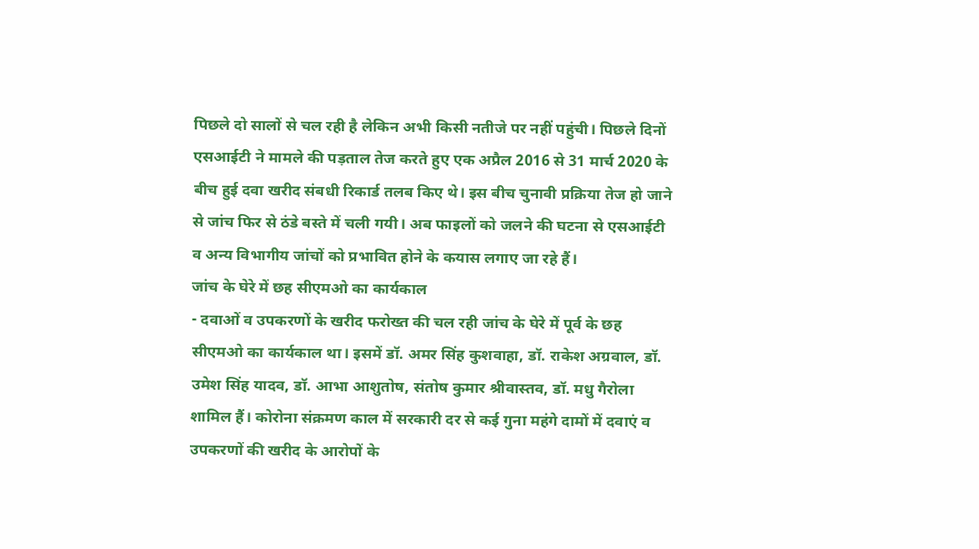पिछले दो सालों से चल रही है लेकिन अभी किसी नतीजे पर नहीं पहुंची। पिछले दिनों एसआईटी ने मामले की पड़ताल तेज करते हुए एक अप्रैल 2016 से 31 मार्च 2020 के बीच हुई दवा खरीद संबधी रिकार्ड तलब किए थे। इस बीच चुनावी प्रक्रिया तेज हो जाने से जांच फिर से ठंडे बस्ते में चली गयी। अब फाइलों को जलने की घटना से एसआईटी व अन्य विभागीय जांचों को प्रभावित होने के कयास लगाए जा रहे हैं।
जांच के घेरे में छह सीएमओ का कार्यकाल
- दवाओं व उपकरणों के खरीद फरोख्त की चल रही जांच के घेरे में पूर्व के छह सीएमओ का कार्यकाल था। इसमें डॉ. अमर सिंह कुशवाहा, डॉ. राकेश अग्रवाल, डॉ. उमेश सिंह यादव, डॉ. आभा आशुतोष, संतोष कुमार श्रीवास्तव, डॉ. मधु गैरोला शामिल हैं। कोरोना संक्रमण काल में सरकारी दर से कई गुना महंगे दामों में दवाएं व उपकरणों की खरीद के आरोपों के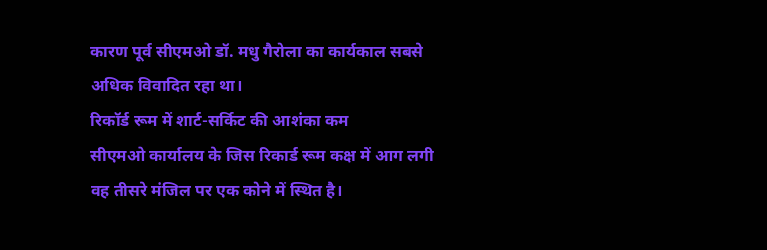कारण पूर्व सीएमओ डॉ. मधु गैरोला का कार्यकाल सबसे अधिक विवादित रहा था।
रिकॉर्ड रूम में शार्ट-सर्किट की आशंका कम
सीएमओ कार्यालय के जिस रिकार्ड रूम कक्ष में आग लगी वह तीसरे मंजिल पर एक कोने में स्थित है।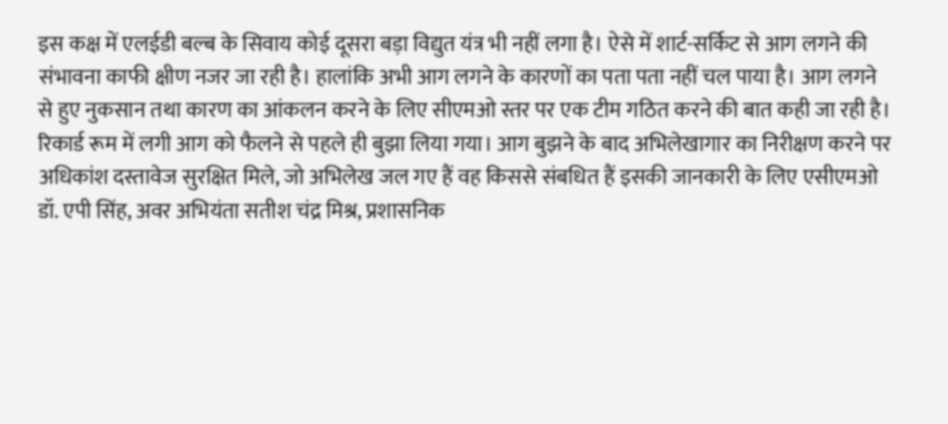इस कक्ष में एलईडी बल्ब के सिवाय कोई दूसरा बड़ा विद्युत यंत्र भी नहीं लगा है। ऐसे में शार्ट-सर्किट से आग लगने की संभावना काफी क्षीण नजर जा रही है। हालांकि अभी आग लगने के कारणों का पता पता नहीं चल पाया है। आग लगने से हुए नुकसान तथा कारण का आंकलन करने के लिए सीएमओ स्तर पर एक टीम गठित करने की बात कही जा रही है।
रिकार्ड रूम में लगी आग को फैलने से पहले ही बुझा लिया गया। आग बुझने के बाद अभिलेखागार का निरीक्षण करने पर अधिकांश दस्तावेज सुरक्षित मिले, जो अभिलेख जल गए हैं वह किससे संबधित हैं इसकी जानकारी के लिए एसीएमओ डॉ. एपी सिंह, अवर अभियंता सतीश चंद्र मिश्र, प्रशासनिक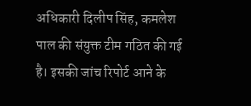अधिकारी दिलीप सिंह, कमलेश पाल की संयुक्त टीम गठित की गई है। इसकी जांच रिपोर्ट आने के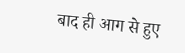बाद ही आग से हुए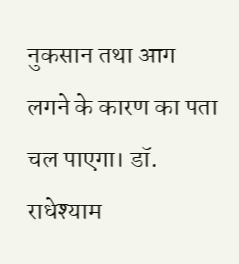नुकसान तथा आग लगने के कारण का पता चल पाएगा। डॉ. राधेश्याम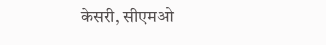केसरी, सीएमओ